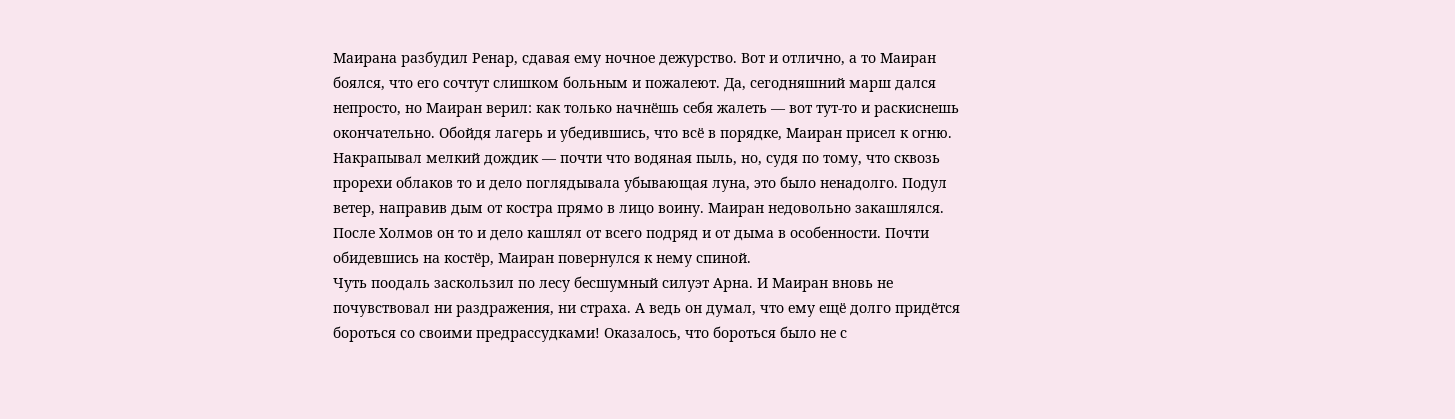Маирана разбудил Ренар, сдавая ему ночное дежурство. Вот и отлично, а то Маиран боялся, что его сочтут слишком больным и пожалеют. Да, сегодняшний марш дался непросто, но Маиран верил: как только начнёшь себя жалеть — вот тут-то и раскиснешь окончательно. Обойдя лагерь и убедившись, что всё в порядке, Маиран присел к огню. Накрапывал мелкий дождик — почти что водяная пыль, но, судя по тому, что сквозь прорехи облаков то и дело поглядывала убывающая луна, это было ненадолго. Подул ветер, направив дым от костра прямо в лицо воину. Маиран недовольно закашлялся. После Холмов он то и дело кашлял от всего подряд и от дыма в особенности. Почти обидевшись на костёр, Маиран повернулся к нему спиной.
Чуть поодаль заскользил по лесу бесшумный силуэт Арна. И Маиран вновь не почувствовал ни раздражения, ни страха. А ведь он думал, что ему ещё долго придётся бороться со своими предрассудками! Оказалось, что бороться было не с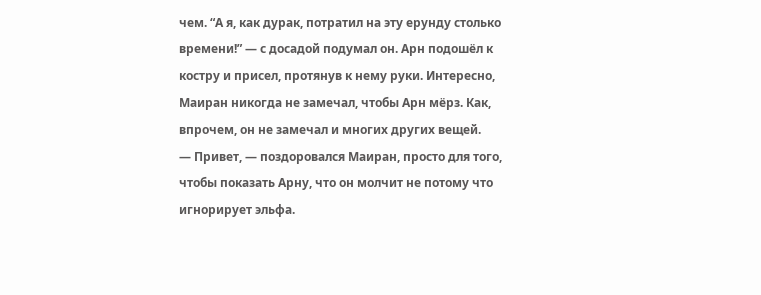чем. “А я, как дурак, потратил на эту ерунду столько времени!” — с досадой подумал он. Арн подошёл к костру и присел, протянув к нему руки. Интересно, Маиран никогда не замечал, чтобы Арн мёрз. Как, впрочем, он не замечал и многих других вещей.
— Привет, — поздоровался Маиран, просто для того, чтобы показать Арну, что он молчит не потому что игнорирует эльфа.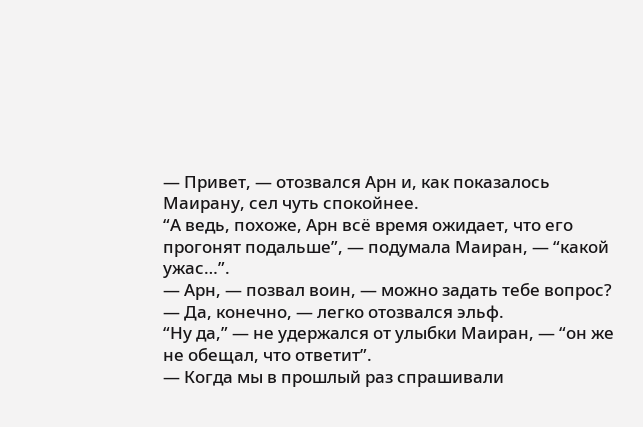— Привет, — отозвался Арн и, как показалось Маирану, сел чуть спокойнее.
“А ведь, похоже, Арн всё время ожидает, что его прогонят подальше”, — подумала Маиран, — “какой ужас…”.
— Арн, — позвал воин, — можно задать тебе вопрос?
— Да, конечно, — легко отозвался эльф.
“Ну да,” — не удержался от улыбки Маиран, — “он же не обещал, что ответит”.
— Когда мы в прошлый раз спрашивали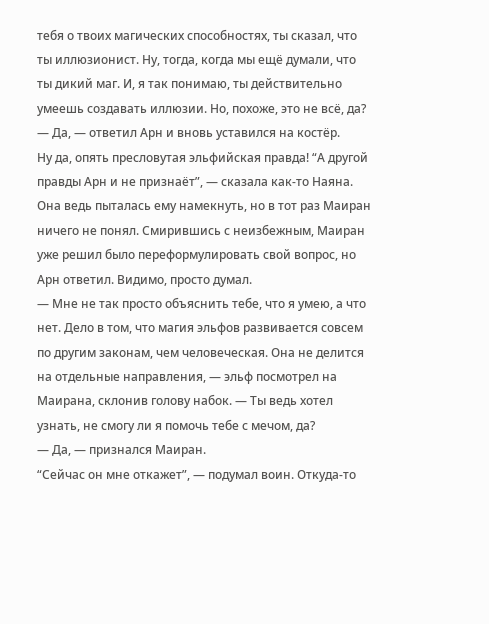тебя о твоих магических способностях, ты сказал, что ты иллюзионист. Ну, тогда, когда мы ещё думали, что ты дикий маг. И, я так понимаю, ты действительно умеешь создавать иллюзии. Но, похоже, это не всё, да?
— Да, — ответил Арн и вновь уставился на костёр.
Ну да, опять пресловутая эльфийская правда! “А другой правды Арн и не признаёт”, — сказала как-то Наяна. Она ведь пыталась ему намекнуть, но в тот раз Маиран ничего не понял. Смирившись с неизбежным, Маиран уже решил было переформулировать свой вопрос, но Арн ответил. Видимо, просто думал.
— Мне не так просто объяснить тебе, что я умею, а что нет. Дело в том, что магия эльфов развивается совсем по другим законам, чем человеческая. Она не делится на отдельные направления, — эльф посмотрел на Маирана, склонив голову набок. — Ты ведь хотел узнать, не смогу ли я помочь тебе с мечом, да?
— Да, — признался Маиран.
“Сейчас он мне откажет”, — подумал воин. Откуда-то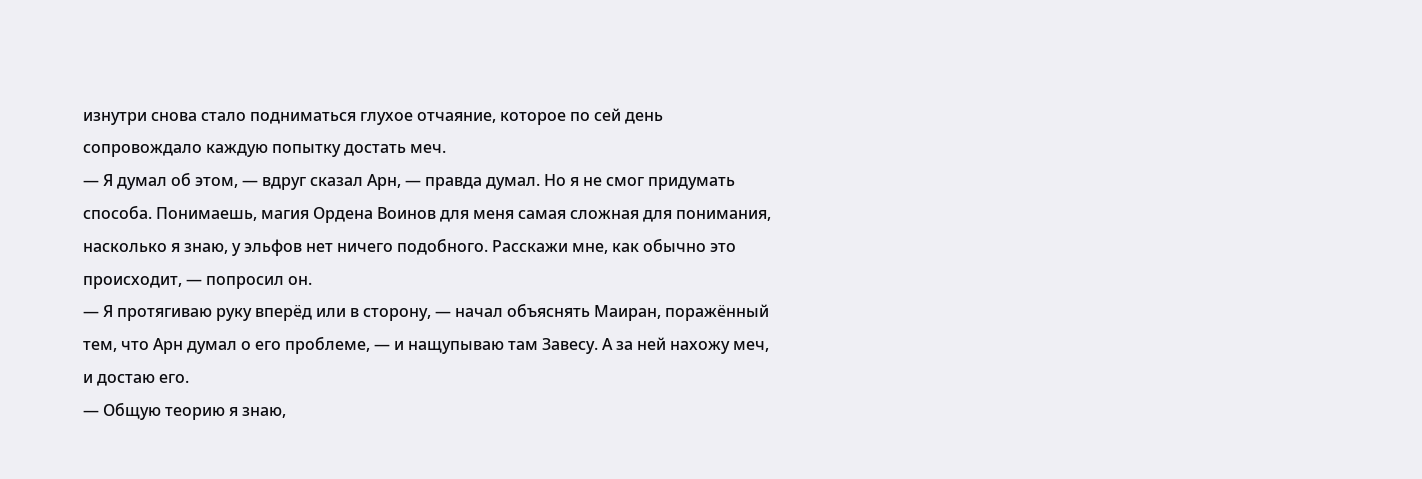изнутри снова стало подниматься глухое отчаяние, которое по сей день сопровождало каждую попытку достать меч.
— Я думал об этом, — вдруг сказал Арн, — правда думал. Но я не смог придумать способа. Понимаешь, магия Ордена Воинов для меня самая сложная для понимания, насколько я знаю, у эльфов нет ничего подобного. Расскажи мне, как обычно это происходит, — попросил он.
— Я протягиваю руку вперёд или в сторону, — начал объяснять Маиран, поражённый тем, что Арн думал о его проблеме, — и нащупываю там Завесу. А за ней нахожу меч, и достаю его.
— Общую теорию я знаю,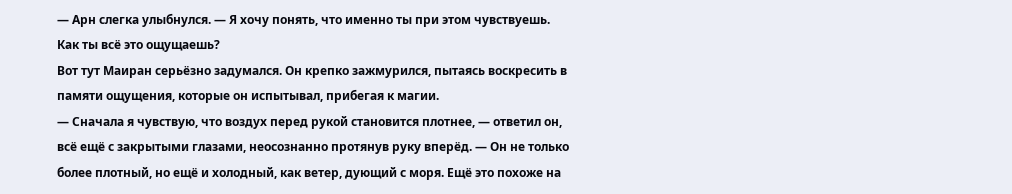— Арн слегка улыбнулся. — Я хочу понять, что именно ты при этом чувствуешь. Как ты всё это ощущаешь?
Вот тут Маиран серьёзно задумался. Он крепко зажмурился, пытаясь воскресить в памяти ощущения, которые он испытывал, прибегая к магии.
— Сначала я чувствую, что воздух перед рукой становится плотнее, — ответил он, всё ещё с закрытыми глазами, неосознанно протянув руку вперёд. — Он не только более плотный, но ещё и холодный, как ветер, дующий с моря. Ещё это похоже на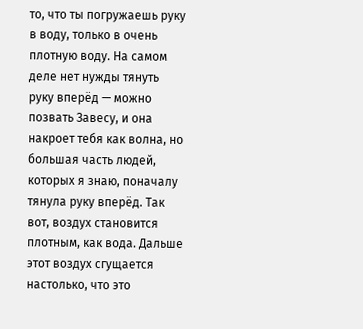то, что ты погружаешь руку в воду, только в очень плотную воду. На самом деле нет нужды тянуть руку вперёд — можно позвать Завесу, и она накроет тебя как волна, но большая часть людей, которых я знаю, поначалу тянула руку вперёд. Так вот, воздух становится плотным, как вода. Дальше этот воздух сгущается настолько, что это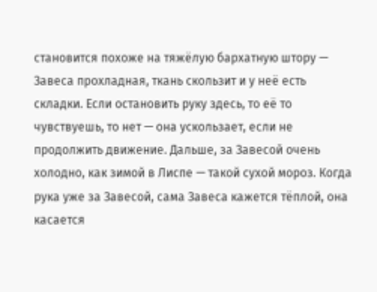становится похоже на тяжёлую бархатную штору — Завеса прохладная, ткань скользит и у неё есть складки. Если остановить руку здесь, то её то чувствуешь, то нет — она ускользает, если не продолжить движение. Дальше, за Завесой очень холодно, как зимой в Лиспе — такой сухой мороз. Когда рука уже за Завесой, сама Завеса кажется тёплой, она касается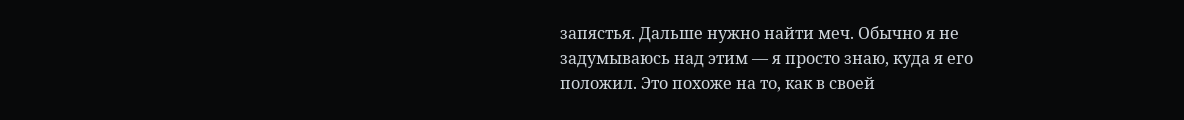запястья. Дальше нужно найти меч. Обычно я не задумываюсь над этим — я просто знаю, куда я его положил. Это похоже на то, как в своей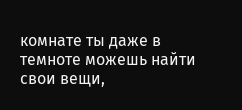комнате ты даже в темноте можешь найти свои вещи,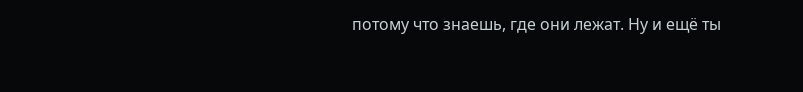потому что знаешь, где они лежат. Ну и ещё ты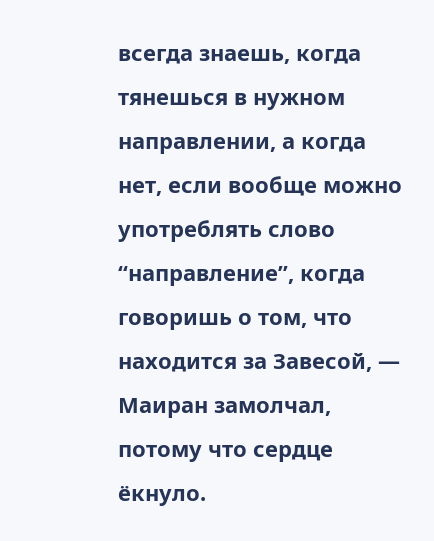всегда знаешь, когда тянешься в нужном направлении, а когда нет, если вообще можно употреблять слово “направление”, когда говоришь о том, что находится за Завесой, — Маиран замолчал, потому что сердце ёкнуло.